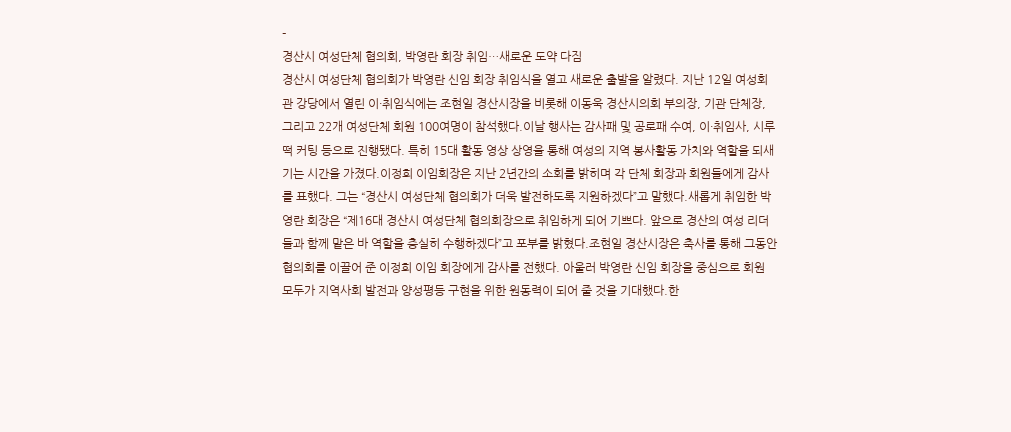-
경산시 여성단체 협의회, 박영란 회장 취임…새로운 도약 다짐
경산시 여성단체 협의회가 박영란 신임 회장 취임식을 열고 새로운 출발을 알렸다. 지난 12일 여성회관 강당에서 열린 이·취임식에는 조현일 경산시장을 비롯해 이동욱 경산시의회 부의장, 기관 단체장, 그리고 22개 여성단체 회원 100여명이 참석했다.이날 행사는 감사패 및 공로패 수여, 이·취임사, 시루떡 커팅 등으로 진행됐다. 특히 15대 활동 영상 상영을 통해 여성의 지역 봉사활동 가치와 역할을 되새기는 시간을 가졌다.이정희 이임회장은 지난 2년간의 소회를 밝히며 각 단체 회장과 회원들에게 감사를 표했다. 그는 “경산시 여성단체 협의회가 더욱 발전하도록 지원하겠다”고 말했다.새롭게 취임한 박영란 회장은 “제16대 경산시 여성단체 협의회장으로 취임하게 되어 기쁘다. 앞으로 경산의 여성 리더들과 함께 맡은 바 역할을 충실히 수행하겠다”고 포부를 밝혔다.조현일 경산시장은 축사를 통해 그동안 협의회를 이끌어 준 이정희 이임 회장에게 감사를 전했다. 아울러 박영란 신임 회장을 중심으로 회원 모두가 지역사회 발전과 양성평등 구현을 위한 원동력이 되어 줄 것을 기대했다.한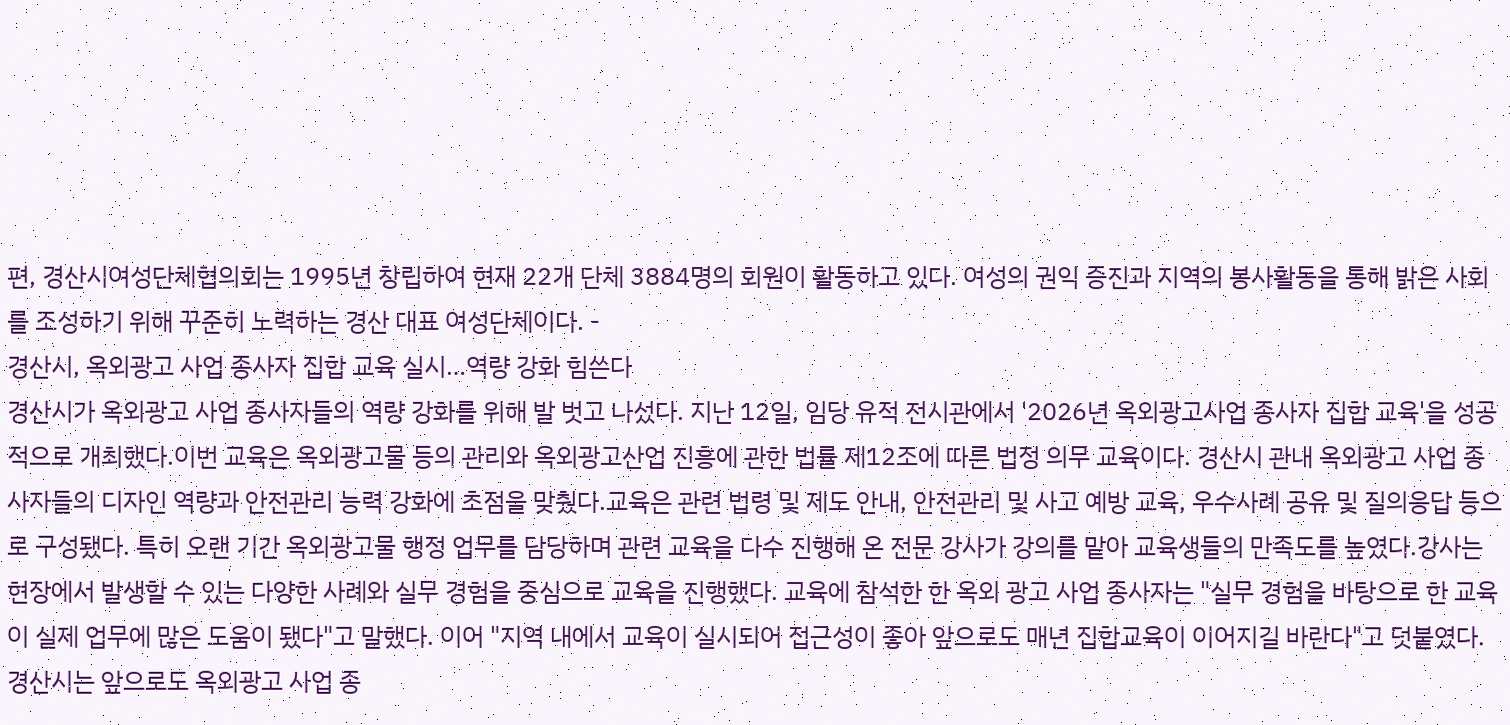편, 경산시여성단체협의회는 1995년 창립하여 현재 22개 단체 3884명의 회원이 활동하고 있다. 여성의 권익 증진과 지역의 봉사활동을 통해 밝은 사회를 조성하기 위해 꾸준히 노력하는 경산 대표 여성단체이다. -
경산시, 옥외광고 사업 종사자 집합 교육 실시…역량 강화 힘쓴다
경산시가 옥외광고 사업 종사자들의 역량 강화를 위해 발 벗고 나섰다. 지난 12일, 임당 유적 전시관에서 '2026년 옥외광고사업 종사자 집합 교육'을 성공적으로 개최했다.이번 교육은 옥외광고물 등의 관리와 옥외광고산업 진흥에 관한 법률 제12조에 따른 법정 의무 교육이다. 경산시 관내 옥외광고 사업 종사자들의 디자인 역량과 안전관리 능력 강화에 초점을 맞췄다.교육은 관련 법령 및 제도 안내, 안전관리 및 사고 예방 교육, 우수사례 공유 및 질의응답 등으로 구성됐다. 특히 오랜 기간 옥외광고물 행정 업무를 담당하며 관련 교육을 다수 진행해 온 전문 강사가 강의를 맡아 교육생들의 만족도를 높였다.강사는 현장에서 발생할 수 있는 다양한 사례와 실무 경험을 중심으로 교육을 진행했다. 교육에 참석한 한 옥외 광고 사업 종사자는 "실무 경험을 바탕으로 한 교육이 실제 업무에 많은 도움이 됐다"고 말했다. 이어 "지역 내에서 교육이 실시되어 접근성이 좋아 앞으로도 매년 집합교육이 이어지길 바란다"고 덧붙였다.경산시는 앞으로도 옥외광고 사업 종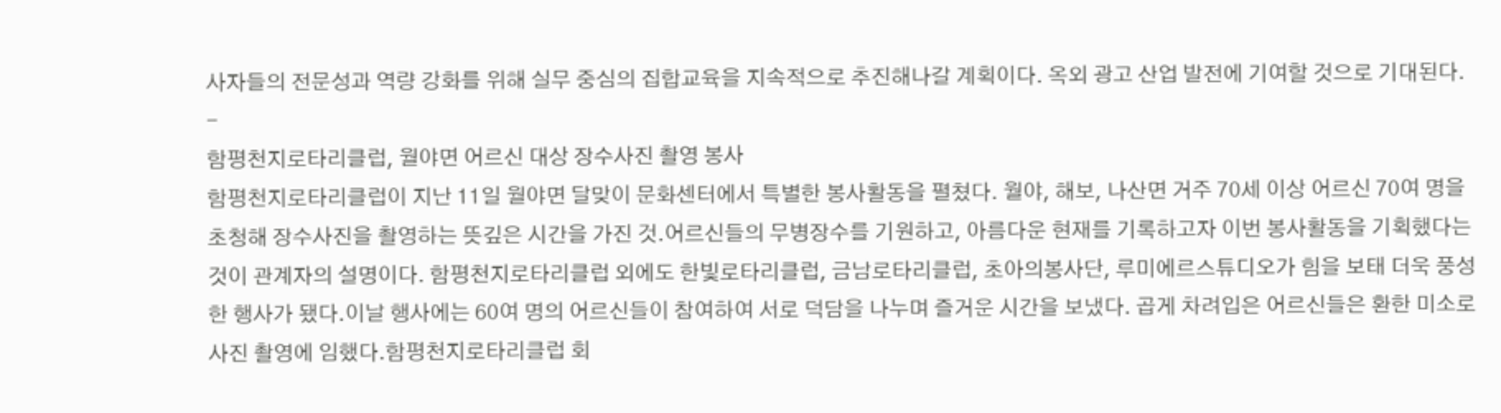사자들의 전문성과 역량 강화를 위해 실무 중심의 집합교육을 지속적으로 추진해나갈 계획이다. 옥외 광고 산업 발전에 기여할 것으로 기대된다. -
함평천지로타리클럽, 월야면 어르신 대상 장수사진 촬영 봉사
함평천지로타리클럽이 지난 11일 월야면 달맞이 문화센터에서 특별한 봉사활동을 펼쳤다. 월야, 해보, 나산면 거주 70세 이상 어르신 70여 명을 초청해 장수사진을 촬영하는 뜻깊은 시간을 가진 것.어르신들의 무병장수를 기원하고, 아름다운 현재를 기록하고자 이번 봉사활동을 기획했다는 것이 관계자의 설명이다. 함평천지로타리클럽 외에도 한빛로타리클럽, 금남로타리클럽, 초아의봉사단, 루미에르스튜디오가 힘을 보태 더욱 풍성한 행사가 됐다.이날 행사에는 60여 명의 어르신들이 참여하여 서로 덕담을 나누며 즐거운 시간을 보냈다. 곱게 차려입은 어르신들은 환한 미소로 사진 촬영에 임했다.함평천지로타리클럽 회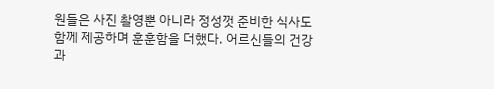원들은 사진 촬영뿐 아니라 정성껏 준비한 식사도 함께 제공하며 훈훈함을 더했다. 어르신들의 건강과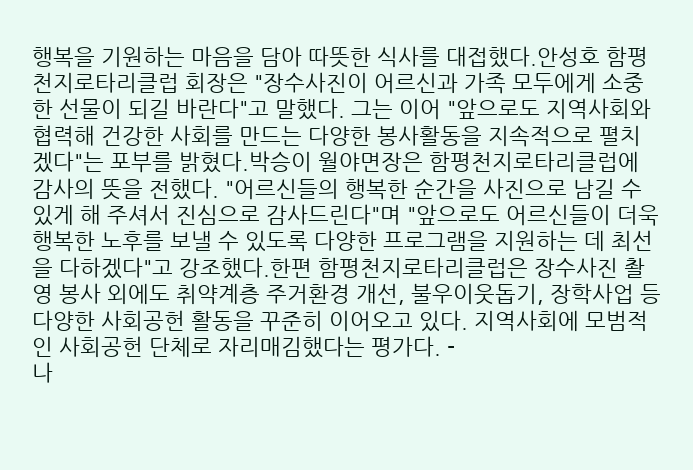행복을 기원하는 마음을 담아 따뜻한 식사를 대접했다.안성호 함평천지로타리클럽 회장은 "장수사진이 어르신과 가족 모두에게 소중한 선물이 되길 바란다"고 말했다. 그는 이어 "앞으로도 지역사회와 협력해 건강한 사회를 만드는 다양한 봉사활동을 지속적으로 펼치겠다"는 포부를 밝혔다.박승이 월야면장은 함평천지로타리클럽에 감사의 뜻을 전했다. "어르신들의 행복한 순간을 사진으로 남길 수 있게 해 주셔서 진심으로 감사드린다"며 "앞으로도 어르신들이 더욱 행복한 노후를 보낼 수 있도록 다양한 프로그램을 지원하는 데 최선을 다하겠다"고 강조했다.한편 함평천지로타리클럽은 장수사진 촬영 봉사 외에도 취약계층 주거환경 개선, 불우이웃돕기, 장학사업 등 다양한 사회공헌 활동을 꾸준히 이어오고 있다. 지역사회에 모범적인 사회공헌 단체로 자리매김했다는 평가다. -
나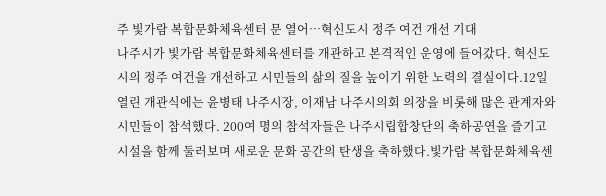주 빛가람 복합문화체육센터 문 열어…혁신도시 정주 여건 개선 기대
나주시가 빛가람 복합문화체육센터를 개관하고 본격적인 운영에 들어갔다. 혁신도시의 정주 여건을 개선하고 시민들의 삶의 질을 높이기 위한 노력의 결실이다.12일 열린 개관식에는 윤병태 나주시장, 이재남 나주시의회 의장을 비롯해 많은 관계자와 시민들이 참석했다. 200여 명의 참석자들은 나주시립합창단의 축하공연을 즐기고 시설을 함께 둘러보며 새로운 문화 공간의 탄생을 축하했다.빛가람 복합문화체육센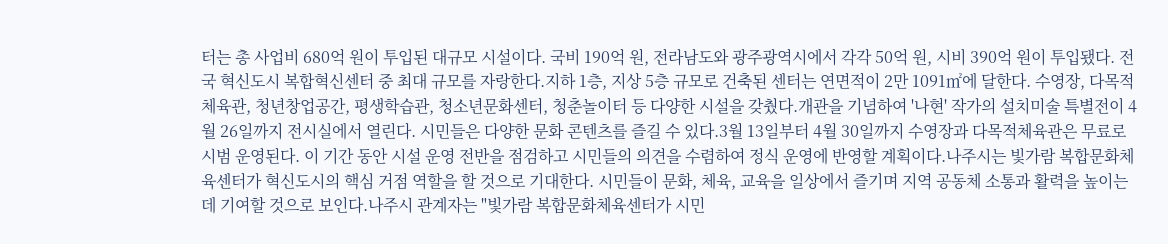터는 총 사업비 680억 원이 투입된 대규모 시설이다. 국비 190억 원, 전라남도와 광주광역시에서 각각 50억 원, 시비 390억 원이 투입됐다. 전국 혁신도시 복합혁신센터 중 최대 규모를 자랑한다.지하 1층, 지상 5층 규모로 건축된 센터는 연면적이 2만 1091㎡에 달한다. 수영장, 다목적체육관, 청년창업공간, 평생학습관, 청소년문화센터, 청춘놀이터 등 다양한 시설을 갖췄다.개관을 기념하여 '나현' 작가의 설치미술 특별전이 4월 26일까지 전시실에서 열린다. 시민들은 다양한 문화 콘텐츠를 즐길 수 있다.3월 13일부터 4월 30일까지 수영장과 다목적체육관은 무료로 시범 운영된다. 이 기간 동안 시설 운영 전반을 점검하고 시민들의 의견을 수렴하여 정식 운영에 반영할 계획이다.나주시는 빛가람 복합문화체육센터가 혁신도시의 핵심 거점 역할을 할 것으로 기대한다. 시민들이 문화, 체육, 교육을 일상에서 즐기며 지역 공동체 소통과 활력을 높이는 데 기여할 것으로 보인다.나주시 관계자는 "빛가람 복합문화체육센터가 시민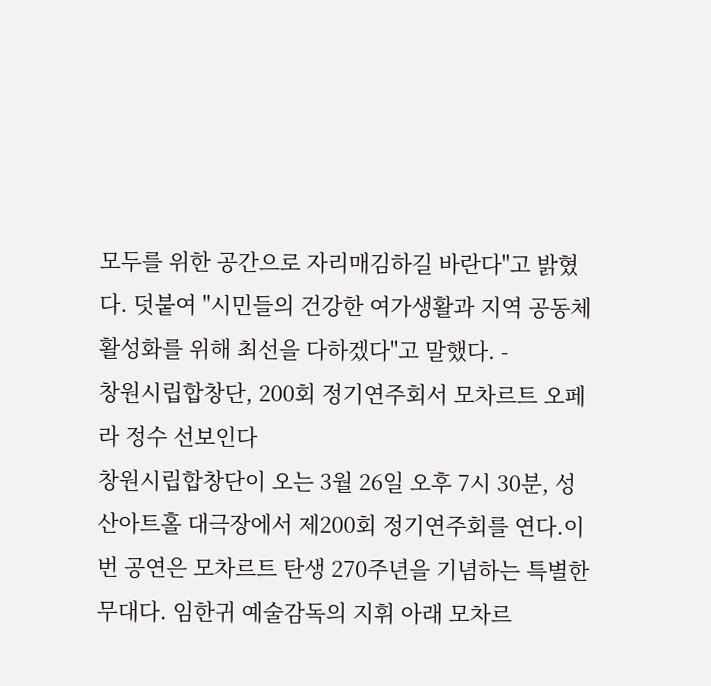모두를 위한 공간으로 자리매김하길 바란다"고 밝혔다. 덧붙여 "시민들의 건강한 여가생활과 지역 공동체 활성화를 위해 최선을 다하겠다"고 말했다. -
창원시립합창단, 200회 정기연주회서 모차르트 오페라 정수 선보인다
창원시립합창단이 오는 3월 26일 오후 7시 30분, 성산아트홀 대극장에서 제200회 정기연주회를 연다.이번 공연은 모차르트 탄생 270주년을 기념하는 특별한 무대다. 임한귀 예술감독의 지휘 아래 모차르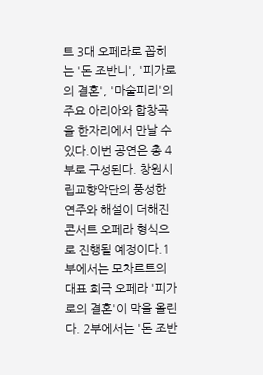트 3대 오페라로 꼽히는 '돈 조반니', '피가로의 결혼', '마술피리'의 주요 아리아와 합창곡을 한자리에서 만날 수 있다.이번 공연은 총 4부로 구성된다. 창원시립교향악단의 풍성한 연주와 해설이 더해진 콘서트 오페라 형식으로 진행될 예정이다.1부에서는 모차르트의 대표 희극 오페라 '피가로의 결혼'이 막을 올린다. 2부에서는 '돈 조반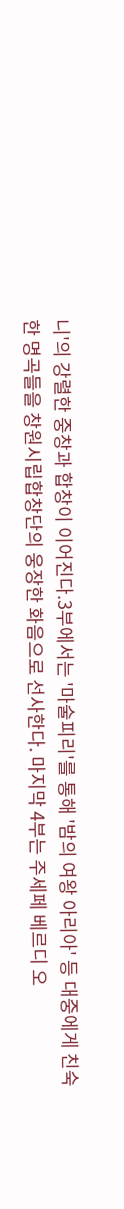니'의 강렬한 중창과 합창이 이어진다.3부에서는 '마술피리'를 통해 '밤의 여왕 아리아' 등 대중에게 친숙한 명곡들을 창원시립합창단의 웅장한 화음으로 선사한다. 마지막 4부는 주세페 베르디 오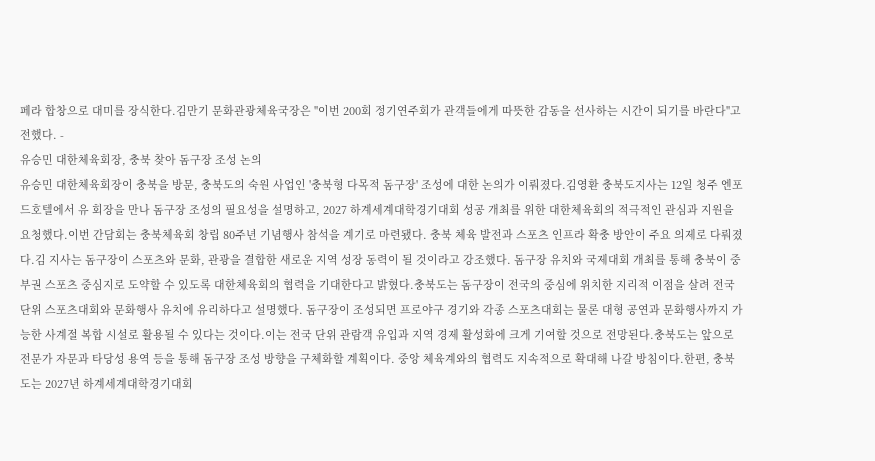페라 합창으로 대미를 장식한다.김만기 문화관광체육국장은 "이번 200회 정기연주회가 관객들에게 따뜻한 감동을 선사하는 시간이 되기를 바란다"고 전했다. -
유승민 대한체육회장, 충북 찾아 돔구장 조성 논의
유승민 대한체육회장이 충북을 방문, 충북도의 숙원 사업인 '충북형 다목적 돔구장' 조성에 대한 논의가 이뤄졌다.김영환 충북도지사는 12일 청주 엔포드호텔에서 유 회장을 만나 돔구장 조성의 필요성을 설명하고, 2027 하계세계대학경기대회 성공 개최를 위한 대한체육회의 적극적인 관심과 지원을 요청했다.이번 간담회는 충북체육회 창립 80주년 기념행사 참석을 계기로 마련됐다. 충북 체육 발전과 스포츠 인프라 확충 방안이 주요 의제로 다뤄졌다.김 지사는 돔구장이 스포츠와 문화, 관광을 결합한 새로운 지역 성장 동력이 될 것이라고 강조했다. 돔구장 유치와 국제대회 개최를 통해 충북이 중부권 스포츠 중심지로 도약할 수 있도록 대한체육회의 협력을 기대한다고 밝혔다.충북도는 돔구장이 전국의 중심에 위치한 지리적 이점을 살려 전국 단위 스포츠대회와 문화행사 유치에 유리하다고 설명했다. 돔구장이 조성되면 프로야구 경기와 각종 스포츠대회는 물론 대형 공연과 문화행사까지 가능한 사계절 복합 시설로 활용될 수 있다는 것이다.이는 전국 단위 관람객 유입과 지역 경제 활성화에 크게 기여할 것으로 전망된다.충북도는 앞으로 전문가 자문과 타당성 용역 등을 통해 돔구장 조성 방향을 구체화할 계획이다. 중앙 체육계와의 협력도 지속적으로 확대해 나갈 방침이다.한편, 충북도는 2027년 하계세계대학경기대회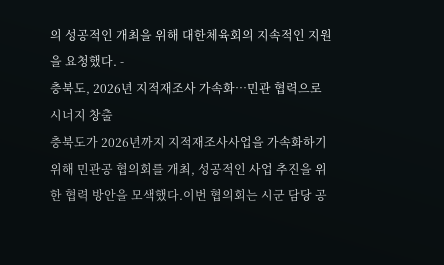의 성공적인 개최을 위해 대한체육회의 지속적인 지원을 요청했다. -
충북도, 2026년 지적재조사 가속화…민관 협력으로 시너지 창출
충북도가 2026년까지 지적재조사사업을 가속화하기 위해 민관공 협의회를 개최, 성공적인 사업 추진을 위한 협력 방안을 모색했다.이번 협의회는 시군 담당 공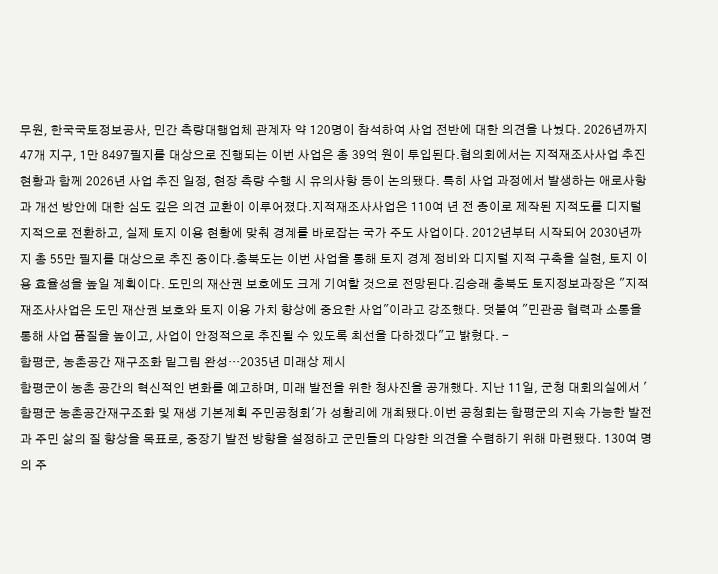무원, 한국국토정보공사, 민간 측량대행업체 관계자 약 120명이 참석하여 사업 전반에 대한 의견을 나눴다. 2026년까지 47개 지구, 1만 8497필지를 대상으로 진행되는 이번 사업은 총 39억 원이 투입된다.협의회에서는 지적재조사사업 추진 현황과 함께 2026년 사업 추진 일정, 현장 측량 수행 시 유의사항 등이 논의됐다. 특히 사업 과정에서 발생하는 애로사항과 개선 방안에 대한 심도 깊은 의견 교환이 이루어졌다.지적재조사사업은 110여 년 전 종이로 제작된 지적도를 디지털 지적으로 전환하고, 실제 토지 이용 현황에 맞춰 경계를 바로잡는 국가 주도 사업이다. 2012년부터 시작되어 2030년까지 총 55만 필지를 대상으로 추진 중이다.충북도는 이번 사업을 통해 토지 경계 정비와 디지털 지적 구축을 실현, 토지 이용 효율성을 높일 계획이다. 도민의 재산권 보호에도 크게 기여할 것으로 전망된다.김승래 충북도 토지정보과장은 "지적재조사사업은 도민 재산권 보호와 토지 이용 가치 향상에 중요한 사업"이라고 강조했다. 덧붙여 "민관공 협력과 소통을 통해 사업 품질을 높이고, 사업이 안정적으로 추진될 수 있도록 최선을 다하겠다"고 밝혔다. -
함평군, 농촌공간 재구조화 밑그림 완성…2035년 미래상 제시
함평군이 농촌 공간의 혁신적인 변화를 예고하며, 미래 발전을 위한 청사진을 공개했다. 지난 11일, 군청 대회의실에서 '함평군 농촌공간재구조화 및 재생 기본계획 주민공청회'가 성황리에 개최됐다.이번 공청회는 함평군의 지속 가능한 발전과 주민 삶의 질 향상을 목표로, 중장기 발전 방향을 설정하고 군민들의 다양한 의견을 수렴하기 위해 마련됐다. 130여 명의 주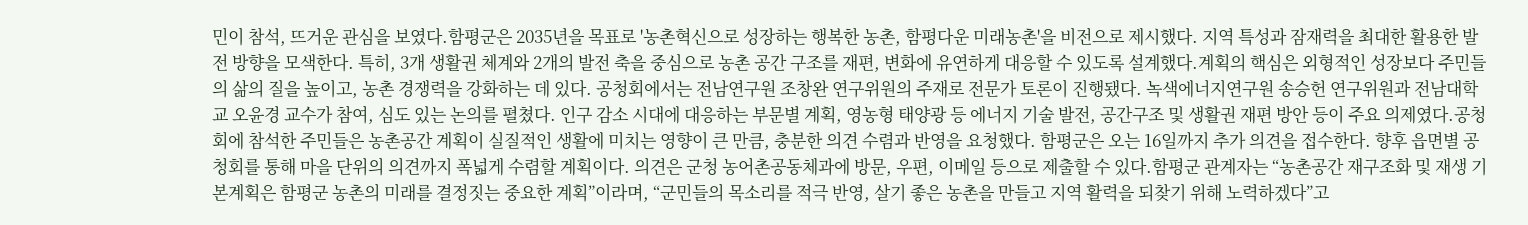민이 참석, 뜨거운 관심을 보였다.함평군은 2035년을 목표로 '농촌혁신으로 성장하는 행복한 농촌, 함평다운 미래농촌'을 비전으로 제시했다. 지역 특성과 잠재력을 최대한 활용한 발전 방향을 모색한다. 특히, 3개 생활권 체계와 2개의 발전 축을 중심으로 농촌 공간 구조를 재편, 변화에 유연하게 대응할 수 있도록 설계했다.계획의 핵심은 외형적인 성장보다 주민들의 삶의 질을 높이고, 농촌 경쟁력을 강화하는 데 있다. 공청회에서는 전남연구원 조창완 연구위원의 주재로 전문가 토론이 진행됐다. 녹색에너지연구원 송승헌 연구위원과 전남대학교 오윤경 교수가 참여, 심도 있는 논의를 펼쳤다. 인구 감소 시대에 대응하는 부문별 계획, 영농형 태양광 등 에너지 기술 발전, 공간구조 및 생활권 재편 방안 등이 주요 의제였다.공청회에 참석한 주민들은 농촌공간 계획이 실질적인 생활에 미치는 영향이 큰 만큼, 충분한 의견 수렴과 반영을 요청했다. 함평군은 오는 16일까지 추가 의견을 접수한다. 향후 읍면별 공청회를 통해 마을 단위의 의견까지 폭넓게 수렴할 계획이다. 의견은 군청 농어촌공동체과에 방문, 우편, 이메일 등으로 제출할 수 있다.함평군 관계자는 “농촌공간 재구조화 및 재생 기본계획은 함평군 농촌의 미래를 결정짓는 중요한 계획”이라며, “군민들의 목소리를 적극 반영, 살기 좋은 농촌을 만들고 지역 활력을 되찾기 위해 노력하겠다”고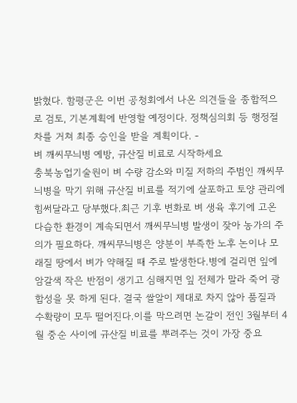밝혔다. 함평군은 이번 공청회에서 나온 의견들을 종합적으로 검토, 기본계획에 반영할 예정이다. 정책심의회 등 행정절차를 거쳐 최종 승인을 받을 계획이다. -
벼 깨씨무늬병 예방, 규산질 비료로 시작하세요
충북농업기술원이 벼 수량 감소와 미질 저하의 주범인 깨씨무늬병을 막기 위해 규산질 비료를 적기에 살포하고 토양 관리에 힘써달라고 당부했다.최근 기후 변화로 벼 생육 후기에 고온 다습한 환경이 계속되면서 깨씨무늬병 발생이 잦아 농가의 주의가 필요하다. 깨씨무늬병은 양분이 부족한 노후 논이나 모래질 땅에서 벼가 약해질 때 주로 발생한다.병에 걸리면 잎에 암갈색 작은 반점이 생기고 심해지면 잎 전체가 말라 죽어 광합성을 못 하게 된다. 결국 쌀알이 제대로 차지 않아 품질과 수확량이 모두 떨어진다.이를 막으려면 논갈이 전인 3월부터 4월 중순 사이에 규산질 비료를 뿌려주는 것이 가장 중요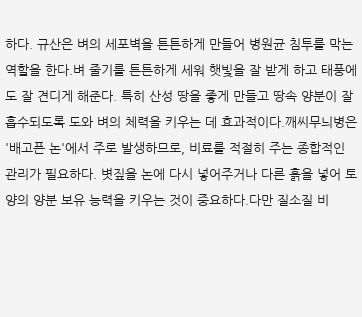하다. 규산은 벼의 세포벽을 튼튼하게 만들어 병원균 침투를 막는 역할을 한다.벼 줄기를 튼튼하게 세워 햇빛을 잘 받게 하고 태풍에도 잘 견디게 해준다. 특히 산성 땅을 좋게 만들고 땅속 양분이 잘 흡수되도록 도와 벼의 체력을 키우는 데 효과적이다.깨씨무늬병은 '배고픈 논'에서 주로 발생하므로, 비료를 적절히 주는 종합적인 관리가 필요하다. 볏짚을 논에 다시 넣어주거나 다른 흙을 넣어 토양의 양분 보유 능력을 키우는 것이 중요하다.다만 질소질 비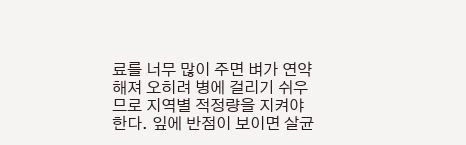료를 너무 많이 주면 벼가 연약해져 오히려 병에 걸리기 쉬우므로 지역별 적정량을 지켜야 한다. 잎에 반점이 보이면 살균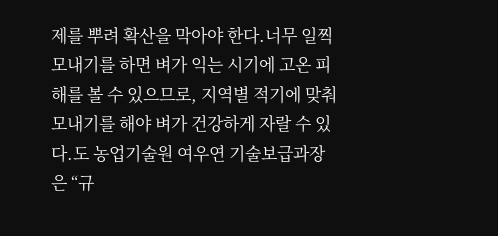제를 뿌려 확산을 막아야 한다.너무 일찍 모내기를 하면 벼가 익는 시기에 고온 피해를 볼 수 있으므로, 지역별 적기에 맞춰 모내기를 해야 벼가 건강하게 자랄 수 있다.도 농업기술원 여우연 기술보급과장은 “규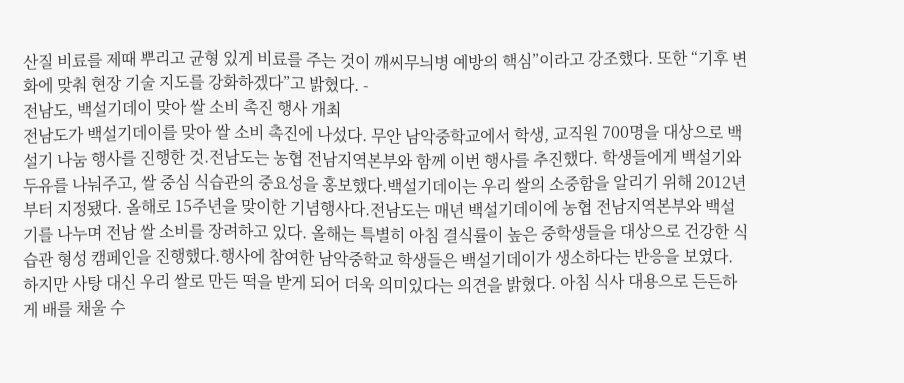산질 비료를 제때 뿌리고 균형 있게 비료를 주는 것이 깨씨무늬병 예방의 핵심”이라고 강조했다. 또한 “기후 변화에 맞춰 현장 기술 지도를 강화하겠다”고 밝혔다. -
전남도, 백설기데이 맞아 쌀 소비 촉진 행사 개최
전남도가 백설기데이를 맞아 쌀 소비 촉진에 나섰다. 무안 남악중학교에서 학생, 교직원 700명을 대상으로 백설기 나눔 행사를 진행한 것.전남도는 농협 전남지역본부와 함께 이번 행사를 추진했다. 학생들에게 백설기와 두유를 나눠주고, 쌀 중심 식습관의 중요성을 홍보했다.백설기데이는 우리 쌀의 소중함을 알리기 위해 2012년부터 지정됐다. 올해로 15주년을 맞이한 기념행사다.전남도는 매년 백설기데이에 농협 전남지역본부와 백설기를 나누며 전남 쌀 소비를 장려하고 있다. 올해는 특별히 아침 결식률이 높은 중학생들을 대상으로 건강한 식습관 형성 캠페인을 진행했다.행사에 참여한 남악중학교 학생들은 백설기데이가 생소하다는 반응을 보였다. 하지만 사탕 대신 우리 쌀로 만든 떡을 받게 되어 더욱 의미있다는 의견을 밝혔다. 아침 식사 대용으로 든든하게 배를 채울 수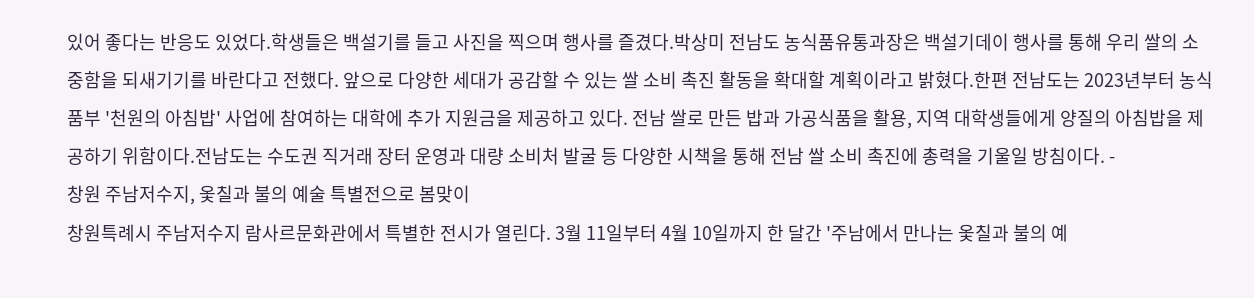있어 좋다는 반응도 있었다.학생들은 백설기를 들고 사진을 찍으며 행사를 즐겼다.박상미 전남도 농식품유통과장은 백설기데이 행사를 통해 우리 쌀의 소중함을 되새기기를 바란다고 전했다. 앞으로 다양한 세대가 공감할 수 있는 쌀 소비 촉진 활동을 확대할 계획이라고 밝혔다.한편 전남도는 2023년부터 농식품부 '천원의 아침밥' 사업에 참여하는 대학에 추가 지원금을 제공하고 있다. 전남 쌀로 만든 밥과 가공식품을 활용, 지역 대학생들에게 양질의 아침밥을 제공하기 위함이다.전남도는 수도권 직거래 장터 운영과 대량 소비처 발굴 등 다양한 시책을 통해 전남 쌀 소비 촉진에 총력을 기울일 방침이다. -
창원 주남저수지, 옻칠과 불의 예술 특별전으로 봄맞이
창원특례시 주남저수지 람사르문화관에서 특별한 전시가 열린다. 3월 11일부터 4월 10일까지 한 달간 '주남에서 만나는 옻칠과 불의 예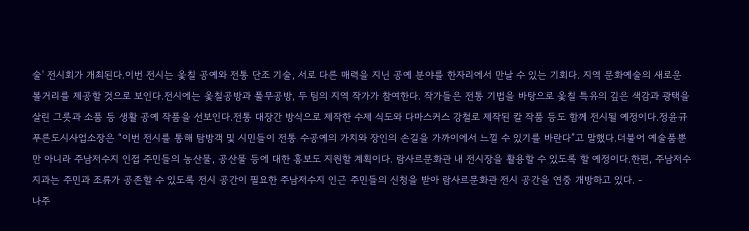술' 전시회가 개최된다.이번 전시는 옻칠 공예와 전통 단조 기술, 서로 다른 매력을 지닌 공예 분야를 한자리에서 만날 수 있는 기회다. 지역 문화예술의 새로운 볼거리를 제공할 것으로 보인다.전시에는 옻칠공방과 풀무공방, 두 팀의 지역 작가가 참여한다. 작가들은 전통 기법을 바탕으로 옻칠 특유의 깊은 색감과 광택을 살린 그릇과 소품 등 생활 공예 작품을 선보인다.전통 대장간 방식으로 제작한 수제 식도와 다마스커스 강철로 제작된 칼 작품 등도 함께 전시될 예정이다.정윤규 푸른도시사업소장은 “이번 전시를 통해 탐방객 및 시민들이 전통 수공예의 가치와 장인의 손길을 가까이에서 느낄 수 있기를 바란다”고 말했다.더불어 예술품뿐만 아니라 주남저수지 인접 주민들의 농산물, 공산물 등에 대한 홍보도 지원할 계획이다. 람사르문화관 내 전시장을 활용할 수 있도록 할 예정이다.한편, 주남저수지과는 주민과 조류가 공존할 수 있도록 전시 공간이 필요한 주남저수지 인근 주민들의 신청을 받아 람사르문화관 전시 공간을 연중 개방하고 있다. -
나주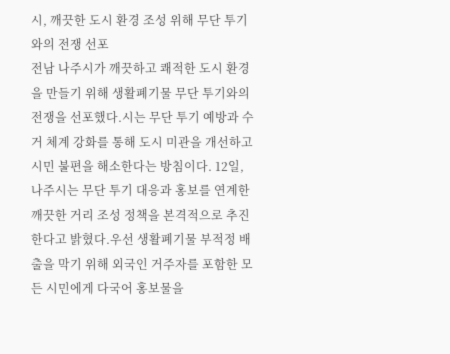시, 깨끗한 도시 환경 조성 위해 무단 투기와의 전쟁 선포
전남 나주시가 깨끗하고 쾌적한 도시 환경을 만들기 위해 생활폐기물 무단 투기와의 전쟁을 선포했다.시는 무단 투기 예방과 수거 체계 강화를 통해 도시 미관을 개선하고 시민 불편을 해소한다는 방침이다. 12일, 나주시는 무단 투기 대응과 홍보를 연계한 깨끗한 거리 조성 정책을 본격적으로 추진한다고 밝혔다.우선 생활폐기물 부적정 배출을 막기 위해 외국인 거주자를 포함한 모든 시민에게 다국어 홍보물을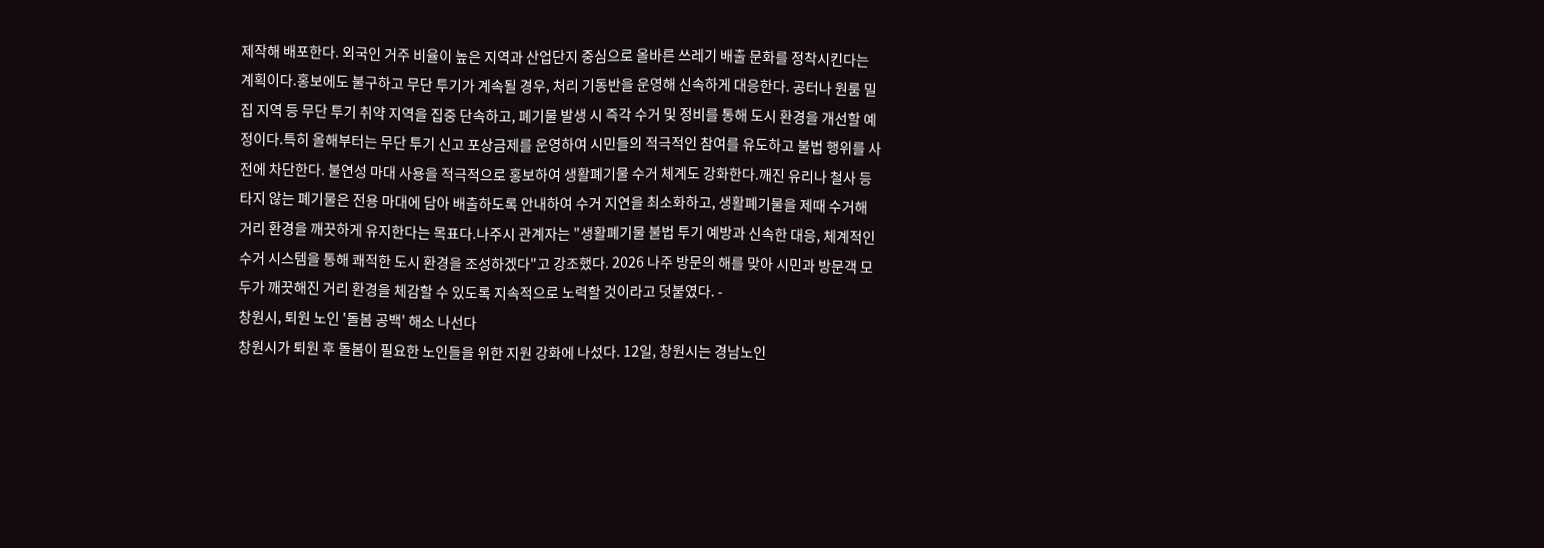제작해 배포한다. 외국인 거주 비율이 높은 지역과 산업단지 중심으로 올바른 쓰레기 배출 문화를 정착시킨다는 계획이다.홍보에도 불구하고 무단 투기가 계속될 경우, 처리 기동반을 운영해 신속하게 대응한다. 공터나 원룸 밀집 지역 등 무단 투기 취약 지역을 집중 단속하고, 폐기물 발생 시 즉각 수거 및 정비를 통해 도시 환경을 개선할 예정이다.특히 올해부터는 무단 투기 신고 포상금제를 운영하여 시민들의 적극적인 참여를 유도하고 불법 행위를 사전에 차단한다. 불연성 마대 사용을 적극적으로 홍보하여 생활폐기물 수거 체계도 강화한다.깨진 유리나 철사 등 타지 않는 폐기물은 전용 마대에 담아 배출하도록 안내하여 수거 지연을 최소화하고, 생활폐기물을 제때 수거해 거리 환경을 깨끗하게 유지한다는 목표다.나주시 관계자는 "생활폐기물 불법 투기 예방과 신속한 대응, 체계적인 수거 시스템을 통해 쾌적한 도시 환경을 조성하겠다"고 강조했다. 2026 나주 방문의 해를 맞아 시민과 방문객 모두가 깨끗해진 거리 환경을 체감할 수 있도록 지속적으로 노력할 것이라고 덧붙였다. -
창원시, 퇴원 노인 '돌봄 공백' 해소 나선다
창원시가 퇴원 후 돌봄이 필요한 노인들을 위한 지원 강화에 나섰다. 12일, 창원시는 경남노인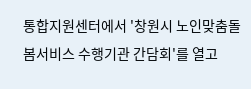통합지원센터에서 '창원시 노인맞춤돌봄서비스 수행기관 간담회'를 열고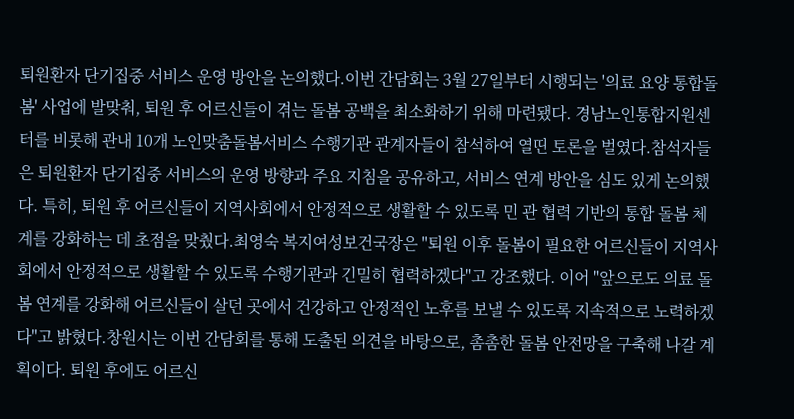퇴원환자 단기집중 서비스 운영 방안을 논의했다.이번 간담회는 3월 27일부터 시행되는 '의료 요양 통합돌봄' 사업에 발맞춰, 퇴원 후 어르신들이 겪는 돌봄 공백을 최소화하기 위해 마련됐다. 경남노인통합지원센터를 비롯해 관내 10개 노인맞춤돌봄서비스 수행기관 관계자들이 참석하여 열띤 토론을 벌였다.참석자들은 퇴원환자 단기집중 서비스의 운영 방향과 주요 지침을 공유하고, 서비스 연계 방안을 심도 있게 논의했다. 특히, 퇴원 후 어르신들이 지역사회에서 안정적으로 생활할 수 있도록 민 관 협력 기반의 통합 돌봄 체계를 강화하는 데 초점을 맞췄다.최영숙 복지여성보건국장은 "퇴원 이후 돌봄이 필요한 어르신들이 지역사회에서 안정적으로 생활할 수 있도록 수행기관과 긴밀히 협력하겠다"고 강조했다. 이어 "앞으로도 의료 돌봄 연계를 강화해 어르신들이 살던 곳에서 건강하고 안정적인 노후를 보낼 수 있도록 지속적으로 노력하겠다"고 밝혔다.창원시는 이번 간담회를 통해 도출된 의견을 바탕으로, 촘촘한 돌봄 안전망을 구축해 나갈 계획이다. 퇴원 후에도 어르신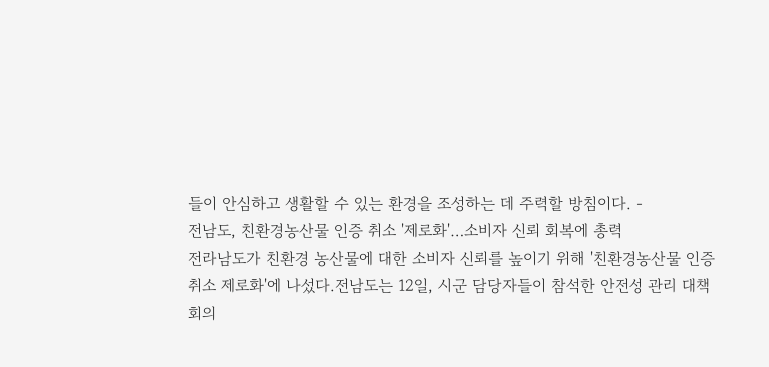들이 안심하고 생활할 수 있는 환경을 조성하는 데 주력할 방침이다. -
전남도, 친환경농산물 인증 취소 '제로화'…소비자 신뢰 회복에 총력
전라남도가 친환경 농산물에 대한 소비자 신뢰를 높이기 위해 '친환경농산물 인증취소 제로화'에 나섰다.전남도는 12일, 시군 담당자들이 참석한 안전성 관리 대책 회의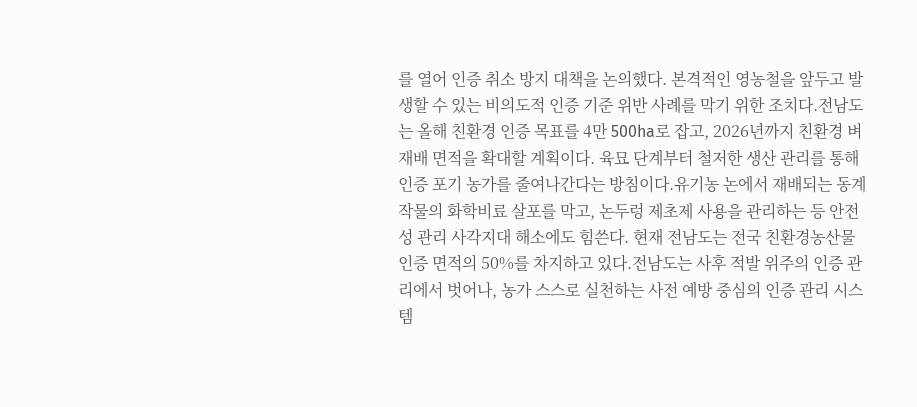를 열어 인증 취소 방지 대책을 논의했다. 본격적인 영농철을 앞두고 발생할 수 있는 비의도적 인증 기준 위반 사례를 막기 위한 조치다.전남도는 올해 친환경 인증 목표를 4만 500ha로 잡고, 2026년까지 친환경 벼 재배 면적을 확대할 계획이다. 육묘 단계부터 철저한 생산 관리를 통해 인증 포기 농가를 줄여나간다는 방침이다.유기농 논에서 재배되는 동계 작물의 화학비료 살포를 막고, 논두렁 제초제 사용을 관리하는 등 안전성 관리 사각지대 해소에도 힘쓴다. 현재 전남도는 전국 친환경농산물 인증 면적의 50%를 차지하고 있다.전남도는 사후 적발 위주의 인증 관리에서 벗어나, 농가 스스로 실천하는 사전 예방 중심의 인증 관리 시스템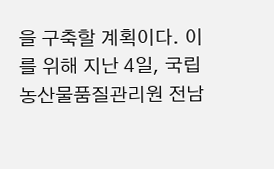을 구축할 계획이다. 이를 위해 지난 4일, 국립농산물품질관리원 전남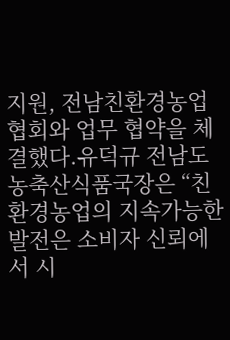지원, 전남친환경농업협회와 업무 협약을 체결했다.유덕규 전남도 농축산식품국장은 “친환경농업의 지속가능한 발전은 소비자 신뢰에서 시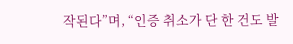작된다”며, “인증 취소가 단 한 건도 발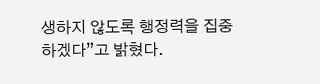생하지 않도록 행정력을 집중하겠다”고 밝혔다.